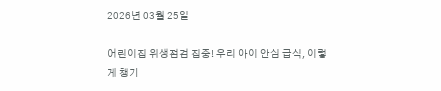2026년 03월 25일

어린이집 위생점검 집중! 우리 아이 안심 급식, 이렇게 챙기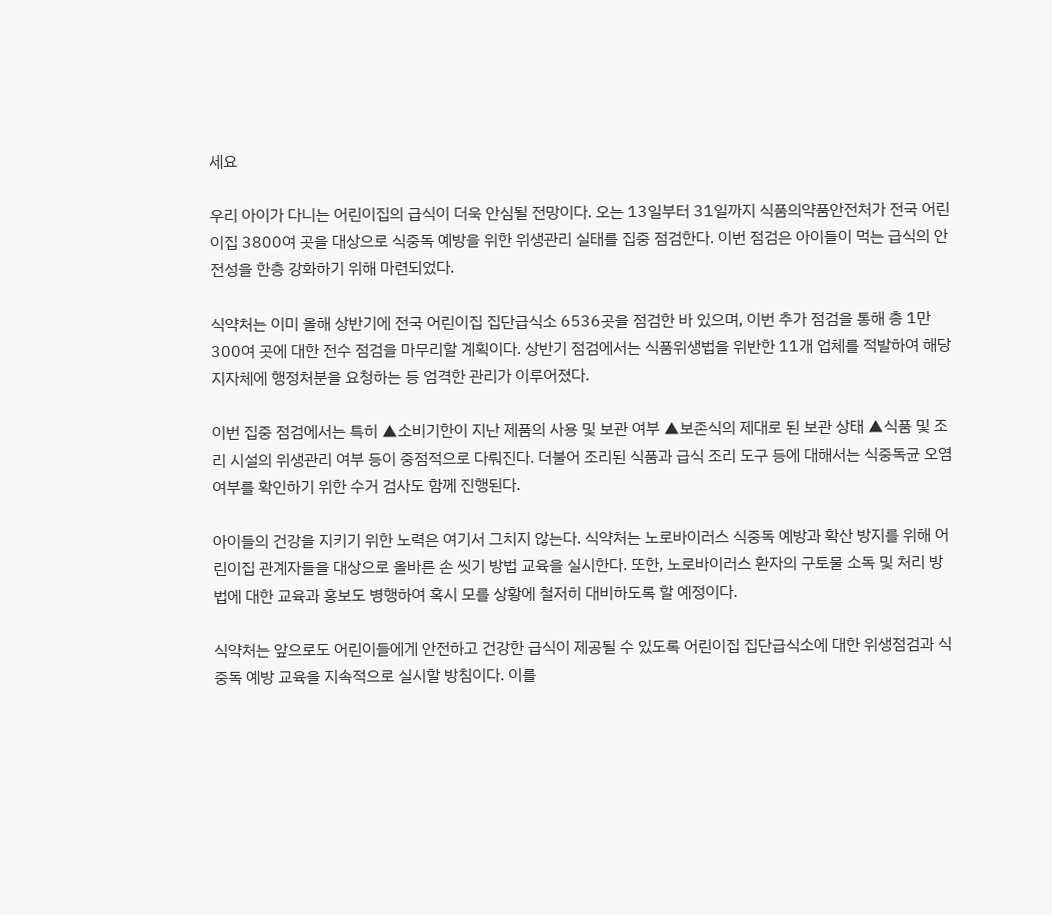세요

우리 아이가 다니는 어린이집의 급식이 더욱 안심될 전망이다. 오는 13일부터 31일까지 식품의약품안전처가 전국 어린이집 3800여 곳을 대상으로 식중독 예방을 위한 위생관리 실태를 집중 점검한다. 이번 점검은 아이들이 먹는 급식의 안전성을 한층 강화하기 위해 마련되었다.

식약처는 이미 올해 상반기에 전국 어린이집 집단급식소 6536곳을 점검한 바 있으며, 이번 추가 점검을 통해 총 1만 300여 곳에 대한 전수 점검을 마무리할 계획이다. 상반기 점검에서는 식품위생법을 위반한 11개 업체를 적발하여 해당 지자체에 행정처분을 요청하는 등 엄격한 관리가 이루어졌다.

이번 집중 점검에서는 특히 ▲소비기한이 지난 제품의 사용 및 보관 여부 ▲보존식의 제대로 된 보관 상태 ▲식품 및 조리 시설의 위생관리 여부 등이 중점적으로 다뤄진다. 더불어 조리된 식품과 급식 조리 도구 등에 대해서는 식중독균 오염 여부를 확인하기 위한 수거 검사도 함께 진행된다.

아이들의 건강을 지키기 위한 노력은 여기서 그치지 않는다. 식약처는 노로바이러스 식중독 예방과 확산 방지를 위해 어린이집 관계자들을 대상으로 올바른 손 씻기 방법 교육을 실시한다. 또한, 노로바이러스 환자의 구토물 소독 및 처리 방법에 대한 교육과 홍보도 병행하여 혹시 모를 상황에 철저히 대비하도록 할 예정이다.

식약처는 앞으로도 어린이들에게 안전하고 건강한 급식이 제공될 수 있도록 어린이집 집단급식소에 대한 위생점검과 식중독 예방 교육을 지속적으로 실시할 방침이다. 이를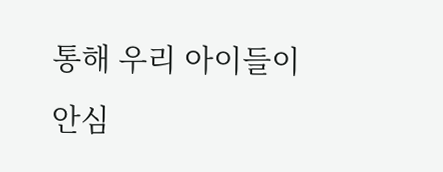통해 우리 아이들이 안심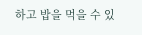하고 밥을 먹을 수 있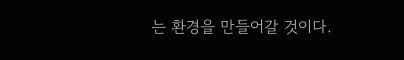는 환경을 만들어갈 것이다.